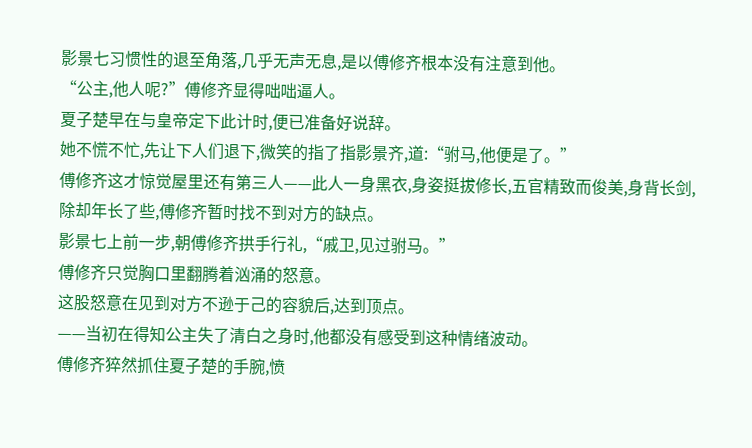影景七习惯性的退至角落,几乎无声无息,是以傅修齐根本没有注意到他。
“公主,他人呢?”傅修齐显得咄咄逼人。
夏子楚早在与皇帝定下此计时,便已准备好说辞。
她不慌不忙,先让下人们退下,微笑的指了指影景齐,道:“驸马,他便是了。”
傅修齐这才惊觉屋里还有第三人——此人一身黑衣,身姿挺拔修长,五官精致而俊美,身背长剑,除却年长了些,傅修齐暂时找不到对方的缺点。
影景七上前一步,朝傅修齐拱手行礼,“戚卫,见过驸马。”
傅修齐只觉胸口里翻腾着汹涌的怒意。
这股怒意在见到对方不逊于己的容貌后,达到顶点。
——当初在得知公主失了清白之身时,他都没有感受到这种情绪波动。
傅修齐猝然抓住夏子楚的手腕,愤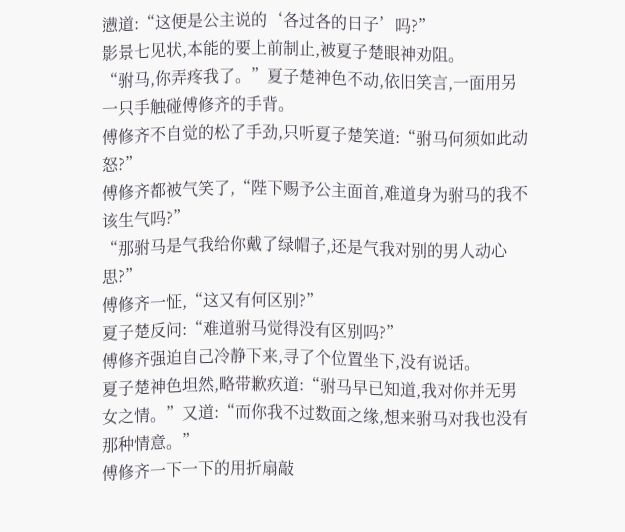懑道:“这便是公主说的‘各过各的日子’吗?”
影景七见状,本能的要上前制止,被夏子楚眼神劝阻。
“驸马,你弄疼我了。”夏子楚神色不动,依旧笑言,一面用另一只手触碰傅修齐的手背。
傅修齐不自觉的松了手劲,只听夏子楚笑道:“驸马何须如此动怒?”
傅修齐都被气笑了,“陛下赐予公主面首,难道身为驸马的我不该生气吗?”
“那驸马是气我给你戴了绿帽子,还是气我对别的男人动心思?”
傅修齐一怔,“这又有何区别?”
夏子楚反问:“难道驸马觉得没有区别吗?”
傅修齐强迫自己冷静下来,寻了个位置坐下,没有说话。
夏子楚神色坦然,略带歉疚道:“驸马早已知道,我对你并无男女之情。”又道:“而你我不过数面之缘,想来驸马对我也没有那种情意。”
傅修齐一下一下的用折扇敲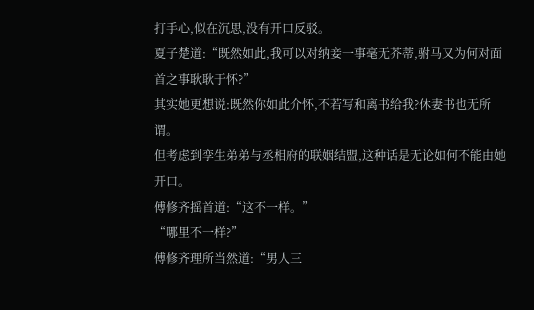打手心,似在沉思,没有开口反驳。
夏子楚道:“既然如此,我可以对纳妾一事毫无芥蒂,驸马又为何对面首之事耿耿于怀?”
其实她更想说:既然你如此介怀,不若写和离书给我?休妻书也无所谓。
但考虑到孪生弟弟与丞相府的联姻结盟,这种话是无论如何不能由她开口。
傅修齐摇首道:“这不一样。”
“哪里不一样?”
傅修齐理所当然道:“男人三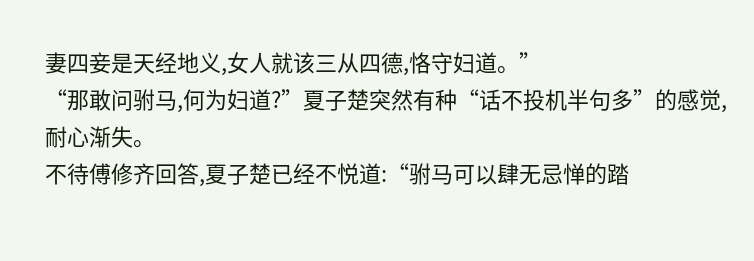妻四妾是天经地义,女人就该三从四德,恪守妇道。”
“那敢问驸马,何为妇道?”夏子楚突然有种“话不投机半句多”的感觉,耐心渐失。
不待傅修齐回答,夏子楚已经不悦道:“驸马可以肆无忌惮的踏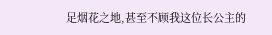足烟花之地,甚至不顾我这位长公主的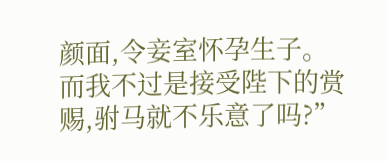颜面,令妾室怀孕生子。而我不过是接受陛下的赏赐,驸马就不乐意了吗?”